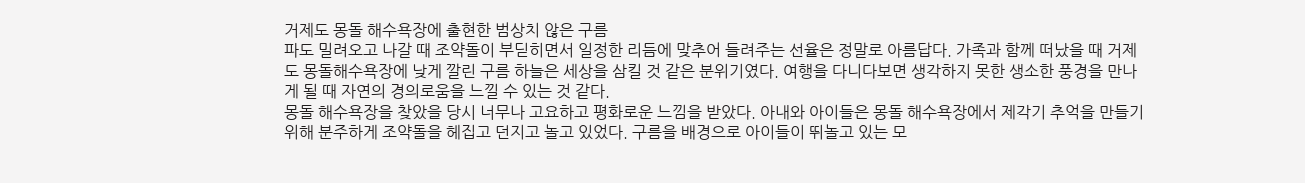거제도 몽돌 해수욕장에 출현한 범상치 않은 구름
파도 밀려오고 나갈 때 조약돌이 부딛히면서 일정한 리듬에 맞추어 들려주는 선율은 정말로 아름답다. 가족과 함께 떠났을 때 거제도 몽돌해수욕장에 낮게 깔린 구름 하늘은 세상을 삼킬 것 같은 분위기였다. 여행을 다니다보면 생각하지 못한 생소한 풍경을 만나게 될 때 자연의 경의로움을 느낄 수 있는 것 같다.
몽돌 해수욕장을 찾았을 당시 너무나 고요하고 평화로운 느낌을 받았다. 아내와 아이들은 몽돌 해수욕장에서 제각기 추억을 만들기 위해 분주하게 조약돌을 헤집고 던지고 놀고 있었다. 구름을 배경으로 아이들이 뛰놀고 있는 모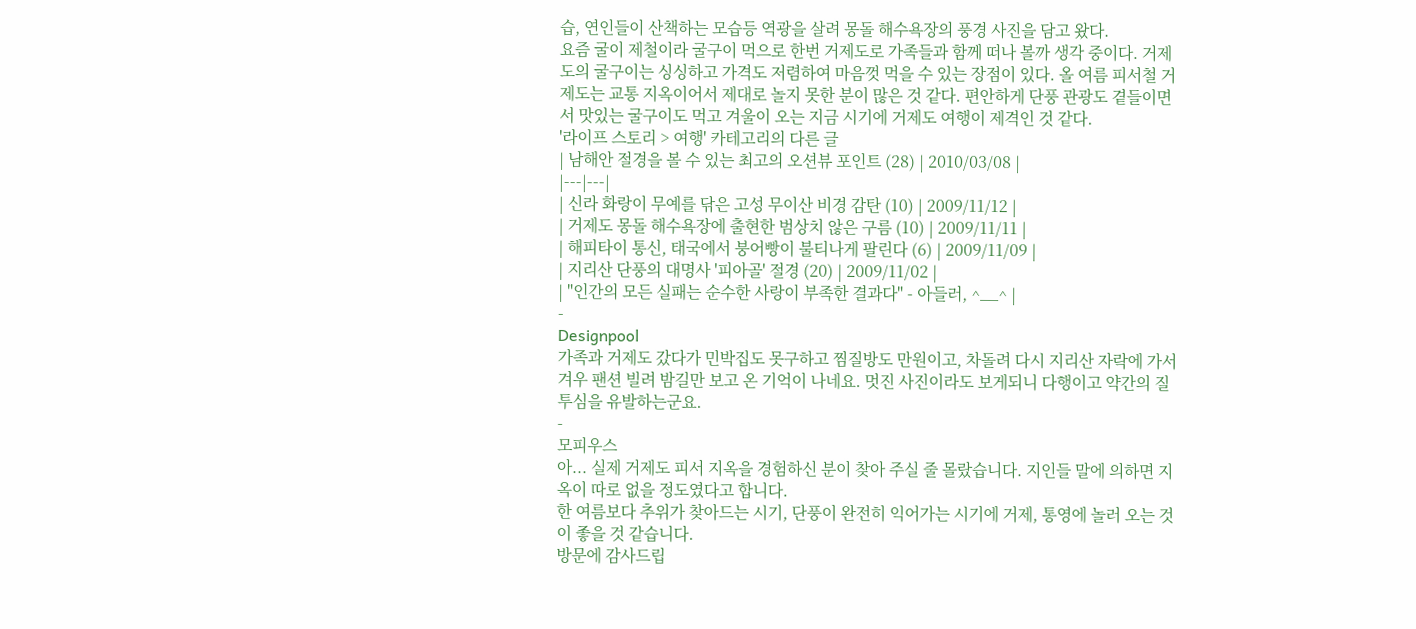습, 연인들이 산책하는 모습등 역광을 살려 몽돌 해수욕장의 풍경 사진을 담고 왔다.
요즘 굴이 제철이라 굴구이 먹으로 한번 거제도로 가족들과 함께 떠나 볼까 생각 중이다. 거제도의 굴구이는 싱싱하고 가격도 저렴하여 마음껏 먹을 수 있는 장점이 있다. 올 여름 피서철 거제도는 교통 지옥이어서 제대로 놀지 못한 분이 많은 것 같다. 편안하게 단풍 관광도 곁들이면서 맛있는 굴구이도 먹고 겨울이 오는 지금 시기에 거제도 여행이 제격인 것 같다.
'라이프 스토리 > 여행' 카테고리의 다른 글
| 남해안 절경을 볼 수 있는 최고의 오션뷰 포인트 (28) | 2010/03/08 |
|---|---|
| 신라 화랑이 무예를 닦은 고성 무이산 비경 감탄 (10) | 2009/11/12 |
| 거제도 몽돌 해수욕장에 출현한 범상치 않은 구름 (10) | 2009/11/11 |
| 해피타이 통신, 태국에서 붕어빵이 불티나게 팔린다 (6) | 2009/11/09 |
| 지리산 단풍의 대명사 '피아골' 절경 (20) | 2009/11/02 |
| "인간의 모든 실패는 순수한 사랑이 부족한 결과다" - 아들러, ^__^ |
-
Designpool
가족과 거제도 갔다가 민박집도 못구하고 찜질방도 만원이고, 차돌려 다시 지리산 자락에 가서 겨우 팬션 빌려 밤길만 보고 온 기억이 나네요. 멋진 사진이라도 보게되니 다행이고 약간의 질투심을 유발하는군요.
-
모피우스
아... 실제 거제도 피서 지옥을 경험하신 분이 찾아 주실 줄 몰랐습니다. 지인들 말에 의하면 지옥이 따로 없을 정도였다고 합니다.
한 여름보다 추위가 찾아드는 시기, 단풍이 완전히 익어가는 시기에 거제, 통영에 놀러 오는 것이 좋을 것 같습니다.
방문에 감사드립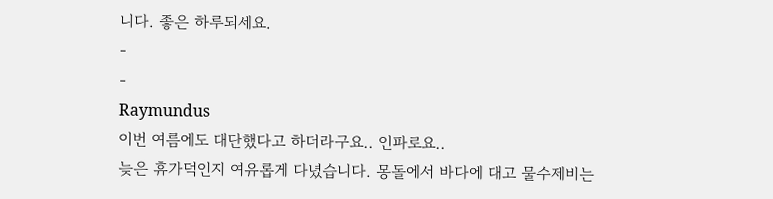니다. 좋은 하루되세요.
-
-
Raymundus
이번 여름에도 대단했다고 하더라구요.. 인파로요..
늦은 휴가덕인지 여유롭게 다녔습니다. 몽돌에서 바다에 대고 물수제비는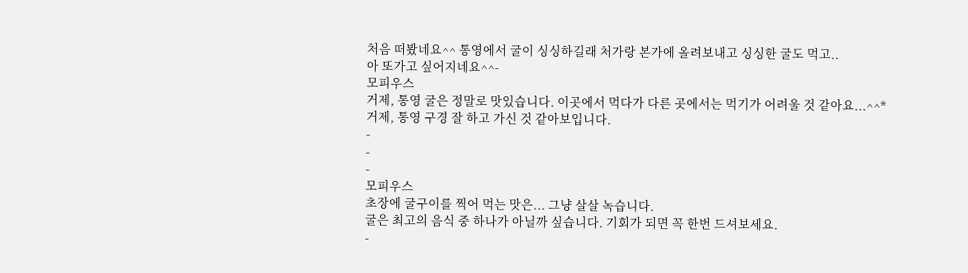처음 떠봤네요^^ 통영에서 굴이 싱싱하길래 처가랑 본가에 올려보내고 싱싱한 굴도 먹고..
아 또가고 싶어지네요^^-
모피우스
거제, 통영 굴은 정말로 맛있습니다. 이곳에서 먹다가 다른 곳에서는 먹기가 어려울 것 같아요...^^*
거제, 통영 구경 잘 하고 가신 것 같아보입니다.
-
-
-
모피우스
초장에 굴구이를 찍어 먹는 맛은... 그냥 살살 녹습니다.
굴은 최고의 음식 중 하나가 아닐까 싶습니다. 기회가 되면 꼭 한번 드셔보세요.
-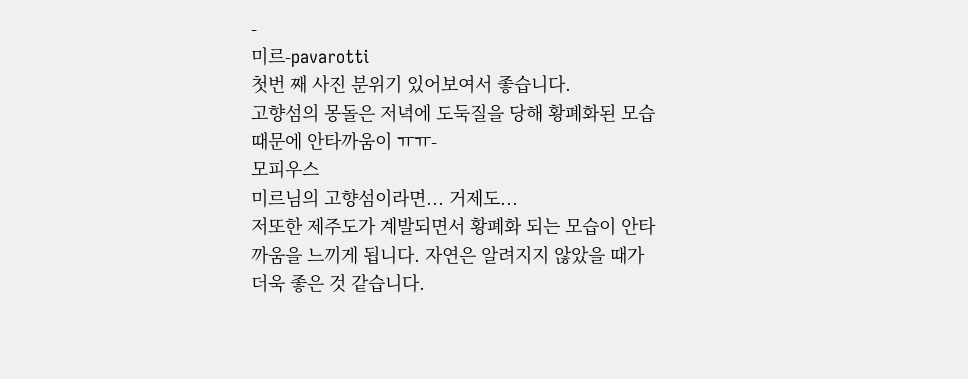-
미르-pavarotti
첫번 째 사진 분위기 있어보여서 좋습니다.
고향섬의 몽돌은 저녁에 도둑질을 당해 황폐화된 모습 때문에 안타까움이 ㅠㅠ-
모피우스
미르님의 고향섬이라면... 거제도...
저또한 제주도가 계발되면서 황폐화 되는 모습이 안타까움을 느끼게 됩니다. 자연은 알려지지 않았을 때가 더욱 좋은 것 같습니다.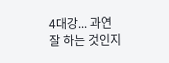4대강... 과연 잘 하는 것인지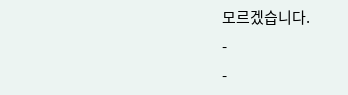모르겠습니다.
-
-